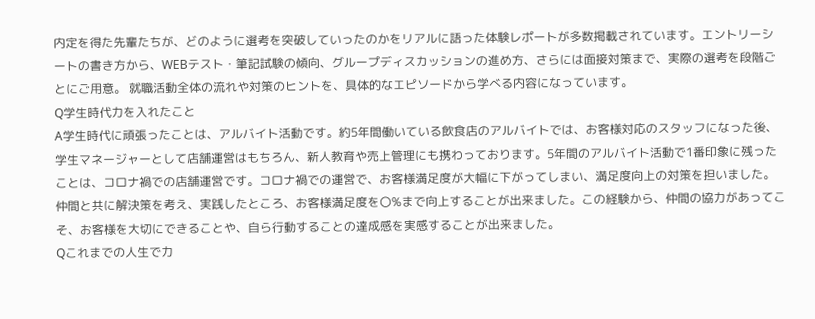内定を得た先輩たちが、どのように選考を突破していったのかをリアルに語った体験レポートが多数掲載されています。エントリーシートの書き方から、WEBテスト・筆記試験の傾向、グループディスカッションの進め方、さらには面接対策まで、実際の選考を段階ごとにご用意。 就職活動全体の流れや対策のヒントを、具体的なエピソードから学べる内容になっています。
Q学生時代力を入れたこと
A学生時代に頑張ったことは、アルバイト活動です。約5年間働いている飲食店のアルバイトでは、お客様対応のスタッフになった後、学生マネージャーとして店舗運営はもちろん、新人教育や売上管理にも携わっております。5年間のアルバイト活動で1番印象に残ったことは、コロナ禍での店舗運営です。コロナ禍での運営で、お客様満足度が大幅に下がってしまい、満足度向上の対策を担いました。仲間と共に解決策を考え、実践したところ、お客様満足度を〇%まで向上することが出来ました。この経験から、仲間の協力があってこそ、お客様を大切にできることや、自ら行動することの達成感を実感することが出来ました。
Qこれまでの人生で力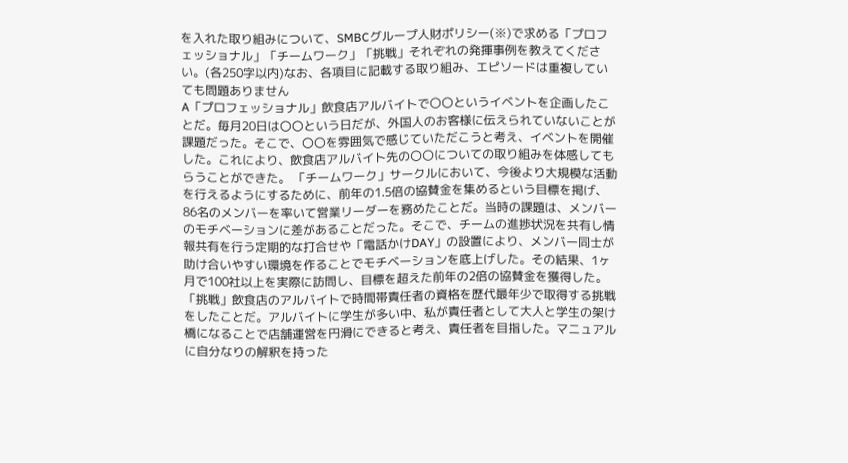を入れた取り組みについて、SMBCグループ人財ポリシー(※)で求める「プロフェッショナル」「チームワーク」「挑戦」それぞれの発揮事例を教えてください。(各250字以内)なお、各項目に記載する取り組み、エピソードは重複していても問題ありません
A「プロフェッショナル」飲食店アルバイトで〇〇というイベントを企画したことだ。毎月20日は〇〇という日だが、外国人のお客様に伝えられていないことが課題だった。そこで、〇〇を雰囲気で感じていただこうと考え、イベントを開催した。これにより、飲食店アルバイト先の〇〇についての取り組みを体感してもらうことができた。 「チームワーク」サークルにおいて、今後より大規模な活動を行えるようにするために、前年の1.5倍の協賛金を集めるという目標を掲げ、86名のメンバーを率いて営業リーダーを務めたことだ。当時の課題は、メンバーのモチベーションに差があることだった。そこで、チームの進捗状況を共有し情報共有を行う定期的な打合せや「電話かけDAY」の設置により、メンバー同士が助け合いやすい環境を作ることでモチベーションを底上げした。その結果、1ヶ月で100社以上を実際に訪問し、目標を超えた前年の2倍の協賛金を獲得した。 「挑戦」飲食店のアルバイトで時間帯責任者の資格を歴代最年少で取得する挑戦をしたことだ。アルバイトに学生が多い中、私が責任者として大人と学生の架け橋になることで店舗運営を円滑にできると考え、責任者を目指した。マニュアルに自分なりの解釈を持った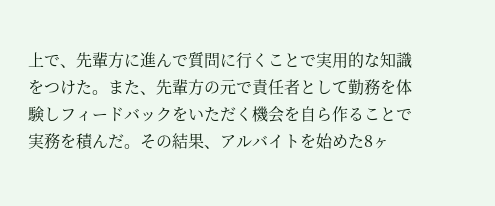上で、先輩方に進んで質問に行くことで実用的な知識をつけた。また、先輩方の元で責任者として勤務を体験しフィードバックをいただく機会を自ら作ることで実務を積んだ。その結果、アルバイトを始めた8ヶ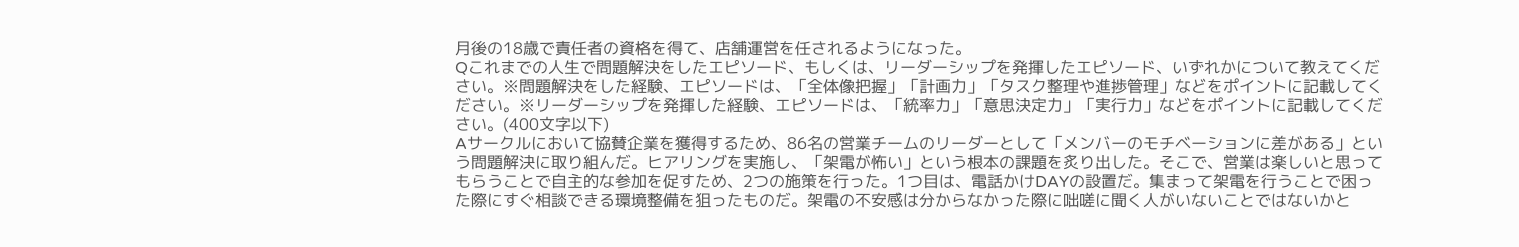月後の18歳で責任者の資格を得て、店舗運営を任されるようになった。
Qこれまでの人生で問題解決をしたエピソード、もしくは、リーダーシップを発揮したエピソード、いずれかについて教えてください。※問題解決をした経験、エピソードは、「全体像把握」「計画力」「タスク整理や進捗管理」などをポイントに記載してください。※リーダーシップを発揮した経験、エピソードは、「統率力」「意思決定力」「実行力」などをポイントに記載してください。(400文字以下)
Aサークルにおいて協賛企業を獲得するため、86名の営業チームのリーダーとして「メンバーのモチベーションに差がある」という問題解決に取り組んだ。ヒアリングを実施し、「架電が怖い」という根本の課題を炙り出した。そこで、営業は楽しいと思ってもらうことで自主的な参加を促すため、2つの施策を行った。1つ目は、電話かけDAYの設置だ。集まって架電を行うことで困った際にすぐ相談できる環境整備を狙ったものだ。架電の不安感は分からなかった際に咄嗟に聞く人がいないことではないかと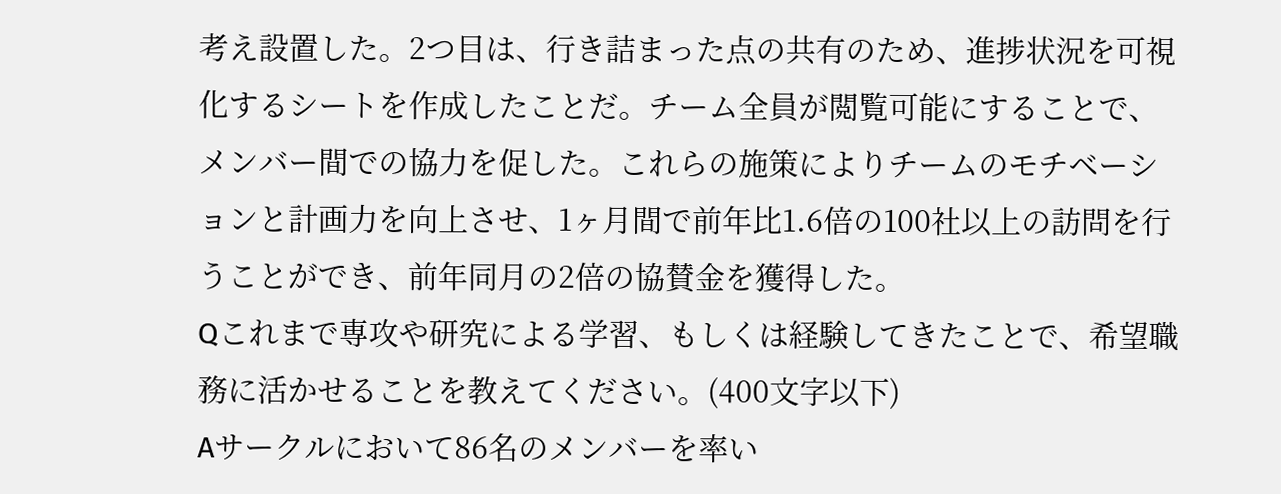考え設置した。2つ目は、行き詰まった点の共有のため、進捗状況を可視化するシートを作成したことだ。チーム全員が閲覧可能にすることで、メンバー間での協力を促した。これらの施策によりチームのモチベーションと計画力を向上させ、1ヶ月間で前年比1.6倍の100社以上の訪問を行うことができ、前年同月の2倍の協賛金を獲得した。
Qこれまで専攻や研究による学習、もしくは経験してきたことで、希望職務に活かせることを教えてください。(400文字以下)
Aサークルにおいて86名のメンバーを率い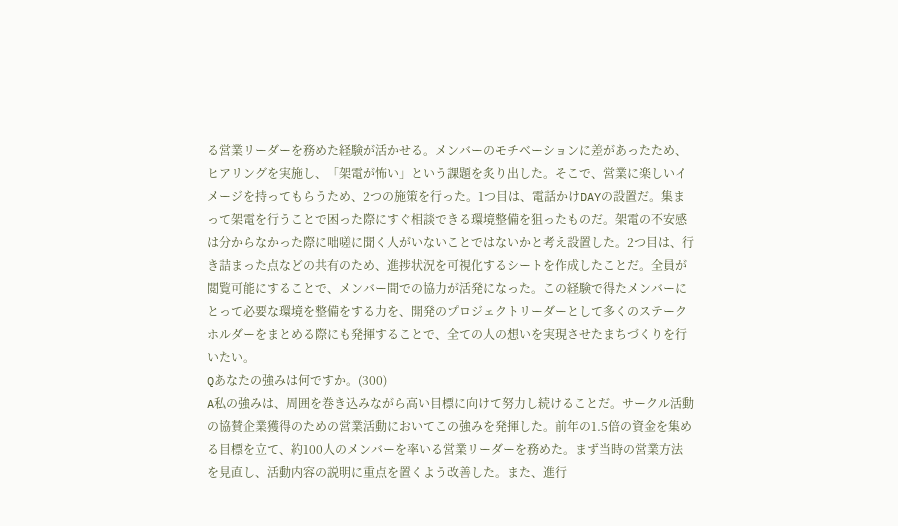る営業リーダーを務めた経験が活かせる。メンバーのモチベーションに差があったため、ヒアリングを実施し、「架電が怖い」という課題を炙り出した。そこで、営業に楽しいイメージを持ってもらうため、2つの施策を行った。1つ目は、電話かけDAYの設置だ。集まって架電を行うことで困った際にすぐ相談できる環境整備を狙ったものだ。架電の不安感は分からなかった際に咄嗟に聞く人がいないことではないかと考え設置した。2つ目は、行き詰まった点などの共有のため、進捗状況を可視化するシートを作成したことだ。全員が閲覧可能にすることで、メンバー間での協力が活発になった。この経験で得たメンバーにとって必要な環境を整備をする力を、開発のプロジェクトリーダーとして多くのステークホルダーをまとめる際にも発揮することで、全ての人の想いを実現させたまちづくりを行いたい。
Qあなたの強みは何ですか。(300)
A私の強みは、周囲を巻き込みながら高い目標に向けて努力し続けることだ。サークル活動の協賛企業獲得のための営業活動においてこの強みを発揮した。前年の1.5倍の資金を集める目標を立て、約100人のメンバーを率いる営業リーダーを務めた。まず当時の営業方法を見直し、活動内容の説明に重点を置くよう改善した。また、進行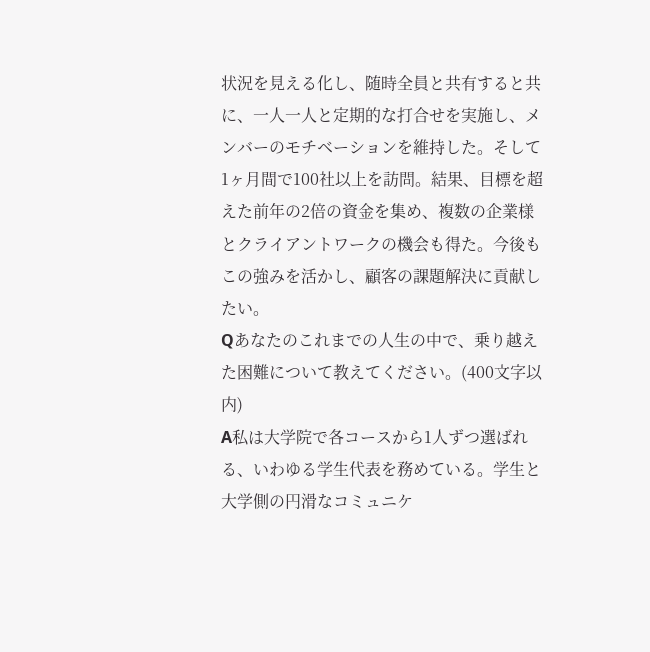状況を見える化し、随時全員と共有すると共に、一人一人と定期的な打合せを実施し、メンバーのモチベーションを維持した。そして1ヶ月間で100社以上を訪問。結果、目標を超えた前年の2倍の資金を集め、複数の企業様とクライアントワークの機会も得た。今後もこの強みを活かし、顧客の課題解決に貢献したい。
Qあなたのこれまでの人生の中で、乗り越えた困難について教えてください。(400文字以内)
A私は大学院で各コースから1人ずつ選ばれる、いわゆる学生代表を務めている。学生と大学側の円滑なコミュニケ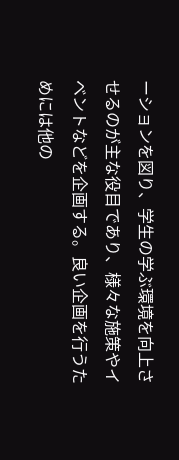ーションを図り、学生の学ぶ環境を向上させるのが主な役目であり、様々な施策やイベントなどを企画する。良い企画を行うためには他の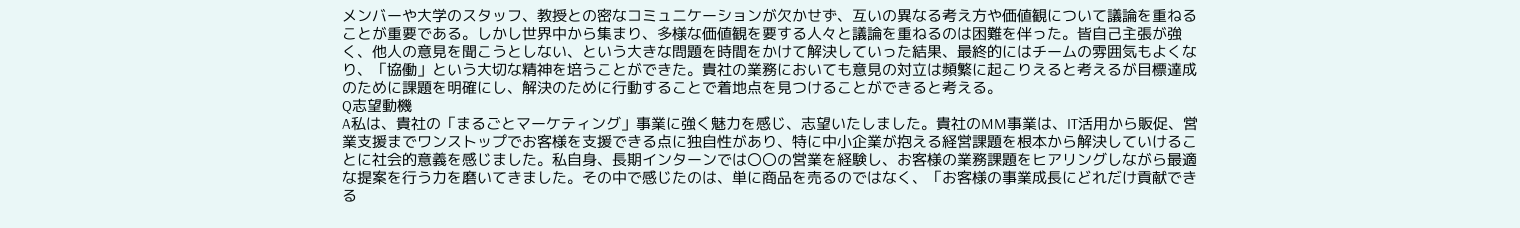メンバーや大学のスタッフ、教授との密なコミュニケーションが欠かせず、互いの異なる考え方や価値観について議論を重ねることが重要である。しかし世界中から集まり、多様な価値観を要する人々と議論を重ねるのは困難を伴った。皆自己主張が強く、他人の意見を聞こうとしない、という大きな問題を時間をかけて解決していった結果、最終的にはチームの雰囲気もよくなり、「協働」という大切な精神を培うことができた。貴社の業務においても意見の対立は頻繁に起こりえると考えるが目標達成のために課題を明確にし、解決のために行動することで着地点を見つけることができると考える。
Q志望動機
A私は、貴社の「まるごとマーケティング」事業に強く魅力を感じ、志望いたしました。貴社のMM事業は、IT活用から販促、営業支援までワンストップでお客様を支援できる点に独自性があり、特に中小企業が抱える経営課題を根本から解決していけることに社会的意義を感じました。私自身、長期インターンでは〇〇の営業を経験し、お客様の業務課題をヒアリングしながら最適な提案を行う力を磨いてきました。その中で感じたのは、単に商品を売るのではなく、「お客様の事業成長にどれだけ貢献できる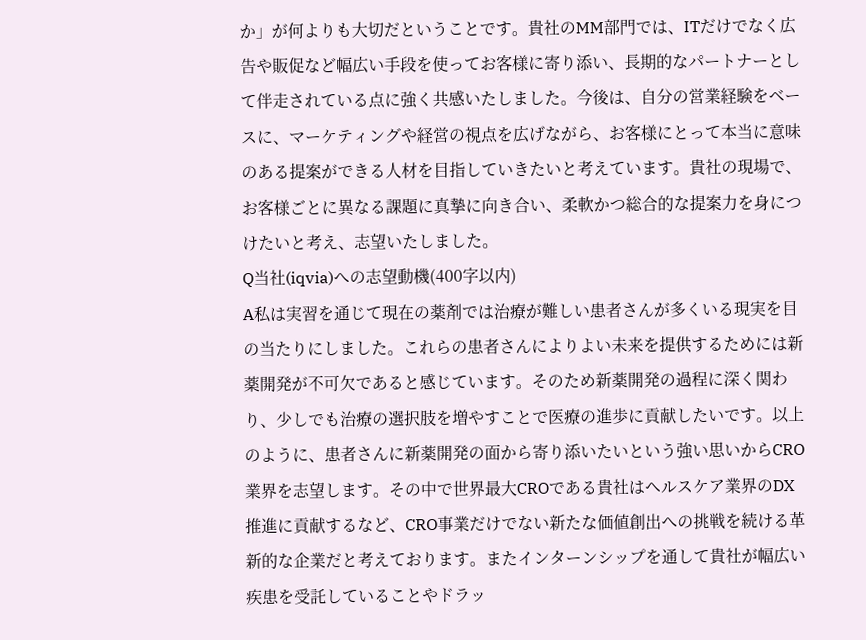か」が何よりも大切だということです。貴社のMM部門では、ITだけでなく広告や販促など幅広い手段を使ってお客様に寄り添い、長期的なパートナーとして伴走されている点に強く共感いたしました。今後は、自分の営業経験をベースに、マーケティングや経営の視点を広げながら、お客様にとって本当に意味のある提案ができる人材を目指していきたいと考えています。貴社の現場で、お客様ごとに異なる課題に真摯に向き合い、柔軟かつ総合的な提案力を身につけたいと考え、志望いたしました。
Q当社(iqvia)への志望動機(400字以内)
A私は実習を通じて現在の薬剤では治療が難しい患者さんが多くいる現実を目の当たりにしました。これらの患者さんによりよい未来を提供するためには新薬開発が不可欠であると感じています。そのため新薬開発の過程に深く関わり、少しでも治療の選択肢を増やすことで医療の進歩に貢献したいです。以上のように、患者さんに新薬開発の面から寄り添いたいという強い思いからCRO業界を志望します。その中で世界最大CROである貴社はヘルスケア業界のDX推進に貢献するなど、CRO事業だけでない新たな価値創出への挑戦を続ける革新的な企業だと考えております。またインターンシップを通して貴社が幅広い疾患を受託していることやドラッ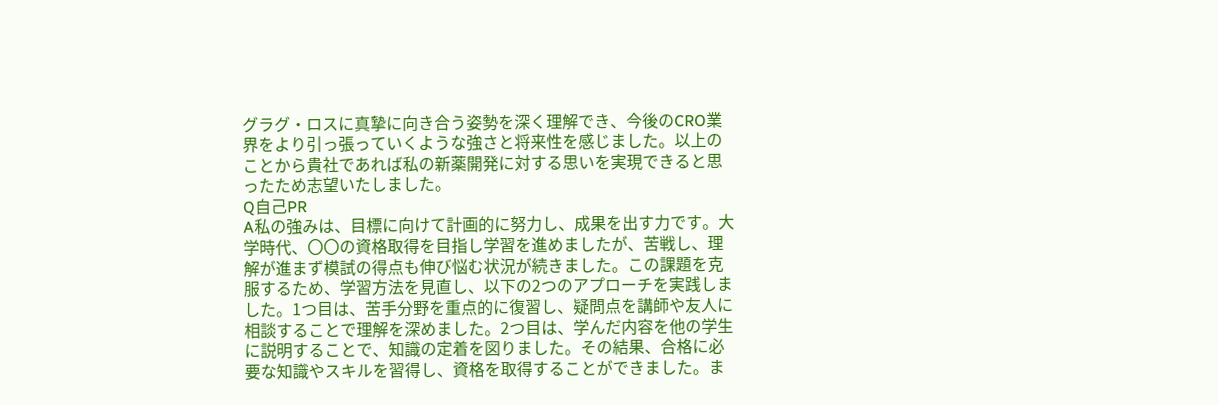グラグ・ロスに真摯に向き合う姿勢を深く理解でき、今後のCRO業界をより引っ張っていくような強さと将来性を感じました。以上のことから貴社であれば私の新薬開発に対する思いを実現できると思ったため志望いたしました。
Q自己PR
A私の強みは、目標に向けて計画的に努力し、成果を出す力です。大学時代、〇〇の資格取得を目指し学習を進めましたが、苦戦し、理解が進まず模試の得点も伸び悩む状況が続きました。この課題を克服するため、学習方法を見直し、以下の2つのアプローチを実践しました。1つ目は、苦手分野を重点的に復習し、疑問点を講師や友人に相談することで理解を深めました。2つ目は、学んだ内容を他の学生に説明することで、知識の定着を図りました。その結果、合格に必要な知識やスキルを習得し、資格を取得することができました。ま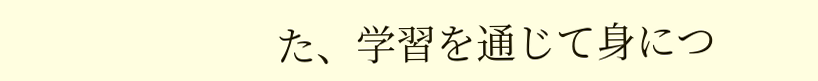た、学習を通じて身につ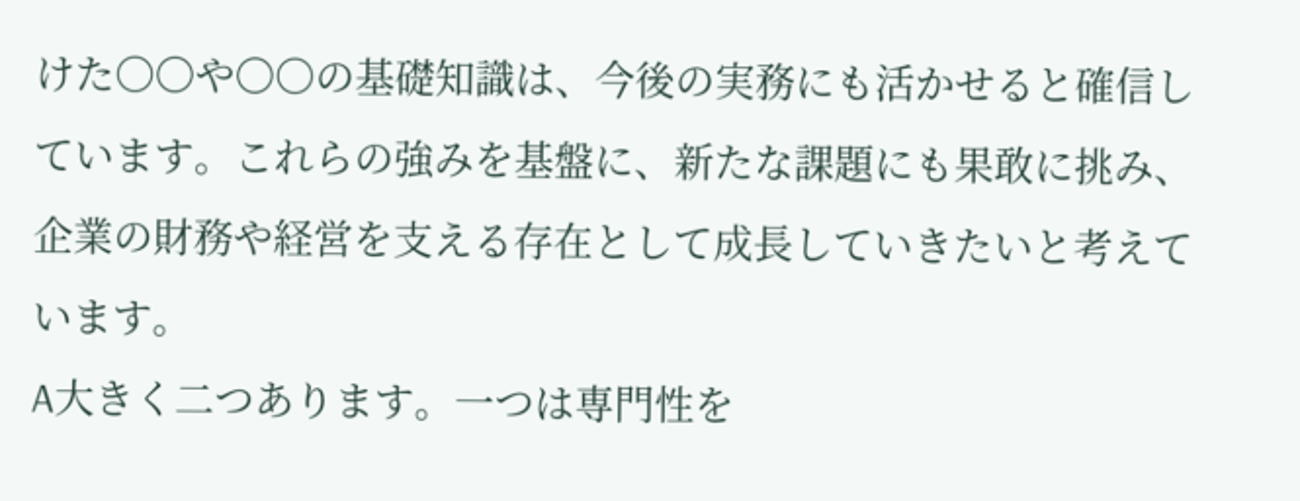けた〇〇や〇〇の基礎知識は、今後の実務にも活かせると確信しています。これらの強みを基盤に、新たな課題にも果敢に挑み、企業の財務や経営を支える存在として成長していきたいと考えています。
A大きく二つあります。一つは専門性を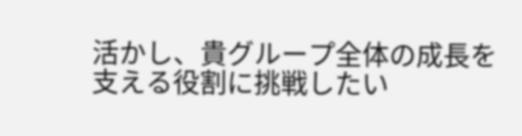活かし、貴グループ全体の成長を支える役割に挑戦したい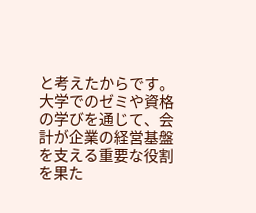と考えたからです。大学でのゼミや資格の学びを通じて、会計が企業の経営基盤を支える重要な役割を果た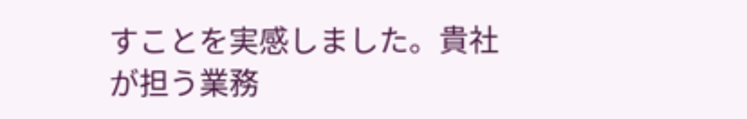すことを実感しました。貴社が担う業務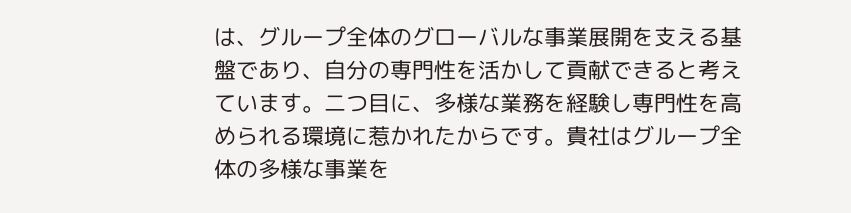は、グループ全体のグローバルな事業展開を支える基盤であり、自分の専門性を活かして貢献できると考えています。二つ目に、多様な業務を経験し専門性を高められる環境に惹かれたからです。貴社はグループ全体の多様な事業を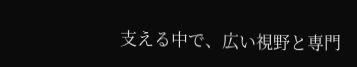支える中で、広い視野と専門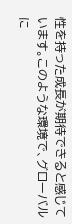性を持った成長が期待できると感じています。このような環境で、グローバルに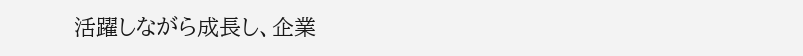活躍しながら成長し、企業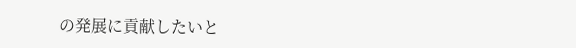の発展に貢献したいと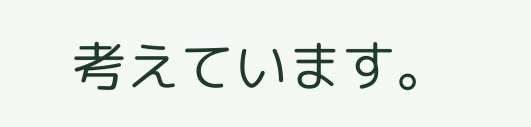考えています。